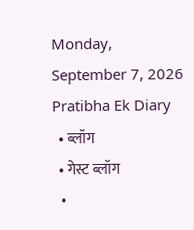Monday, September 7, 2026
Pratibha Ek Diary
  • ब्लॉग
  • गेस्ट ब्लॉग
  •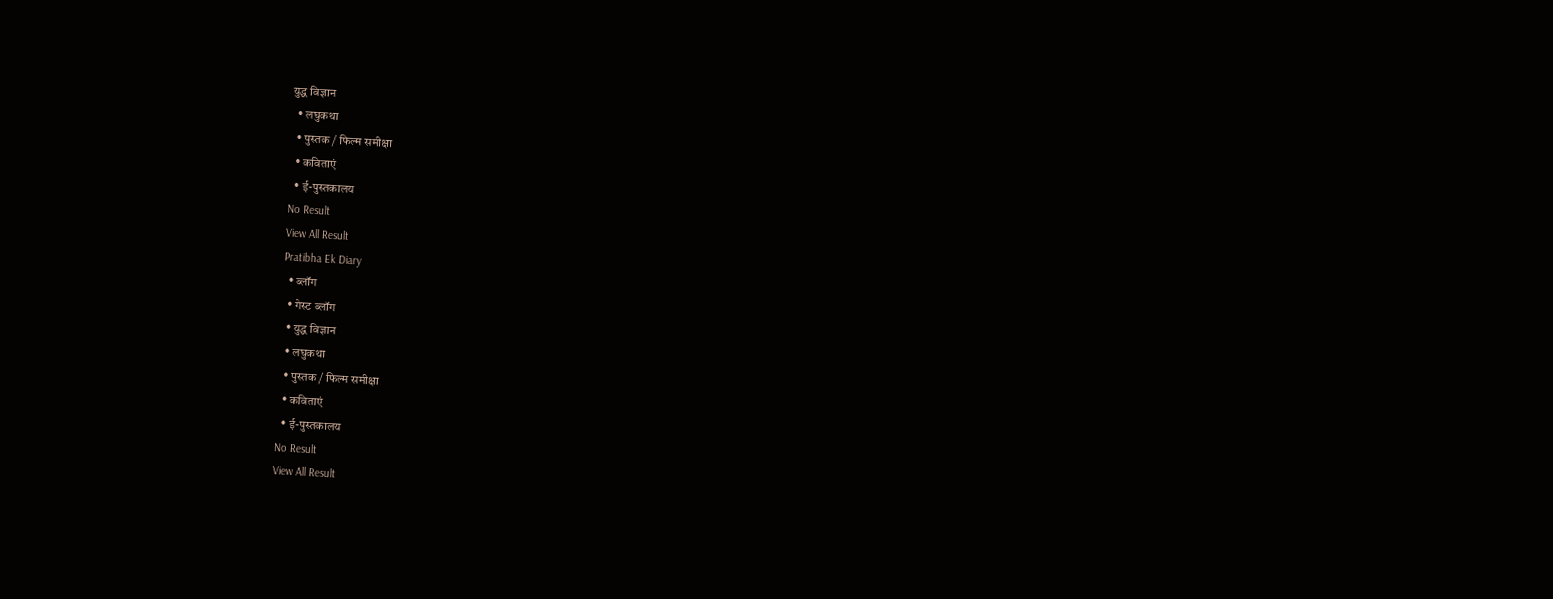युद्ध विज्ञान
  • लघुकथा
  • पुस्तक / फिल्म समीक्षा
  • कविताएं
  • ई-पुस्तकालय
No Result
View All Result
Pratibha Ek Diary
  • ब्लॉग
  • गेस्ट ब्लॉग
  • युद्ध विज्ञान
  • लघुकथा
  • पुस्तक / फिल्म समीक्षा
  • कविताएं
  • ई-पुस्तकालय
No Result
View All Result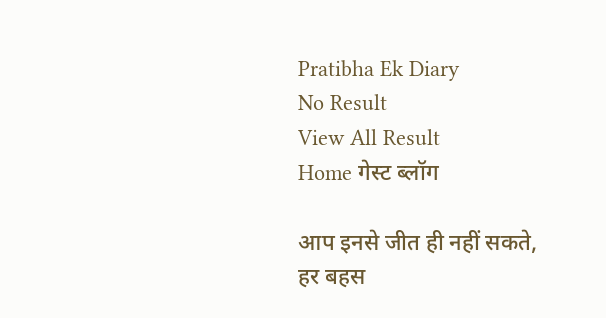Pratibha Ek Diary
No Result
View All Result
Home गेस्ट ब्लॉग

आप इनसे जीत ही नहीं सकते, हर बहस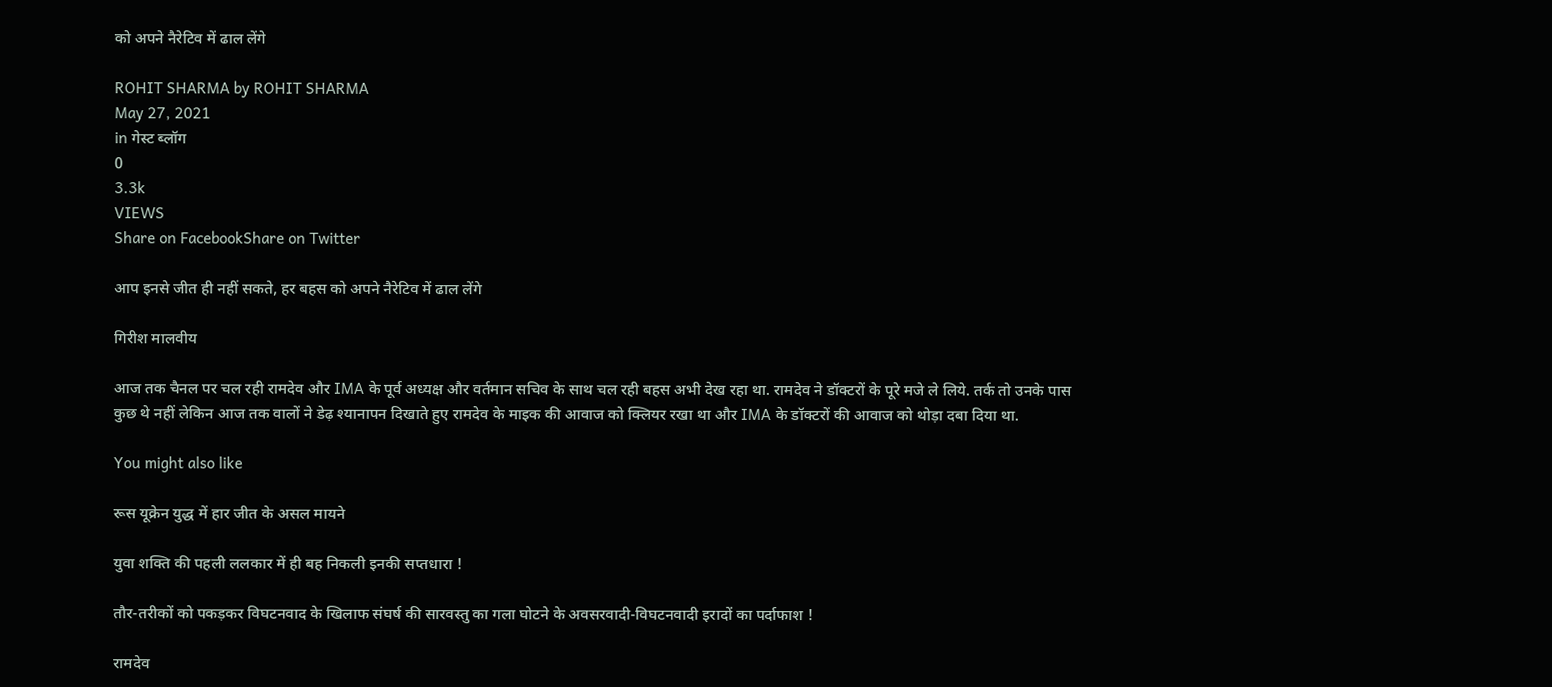को अपने नैरेटिव में ढाल लेंगे

ROHIT SHARMA by ROHIT SHARMA
May 27, 2021
in गेस्ट ब्लॉग
0
3.3k
VIEWS
Share on FacebookShare on Twitter

आप इनसे जीत ही नहीं सकते, हर बहस को अपने नैरेटिव में ढाल लेंगे

गिरीश मालवीय

आज तक चैनल पर चल रही रामदेव और IMA के पूर्व अध्यक्ष और वर्तमान सचिव के साथ चल रही बहस अभी देख रहा था. रामदेव ने डॉक्टरों के पूरे मजे ले लिये. तर्क तो उनके पास कुछ थे नहीं लेकिन आज तक वालों ने डेढ़ श्यानापन दिखाते हुए रामदेव के माइक की आवाज को क्लियर रखा था और IMA के डॉक्टरों की आवाज को थोड़ा दबा दिया था.

You might also like

रूस यूक्रेन युद्ध में हार जीत के असल मायने

युवा शक्ति की पहली ललकार में ही बह निकली इनकी सप्तधारा !

तौर-तरीकों को पकड़कर विघटनवाद के खिलाफ संघर्ष की सारवस्तु का गला घोटने के अवसरवादी-विघटनवादी इरादों का पर्दाफाश !

रामदेव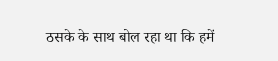ठसके के साथ बोल रहा था कि हमें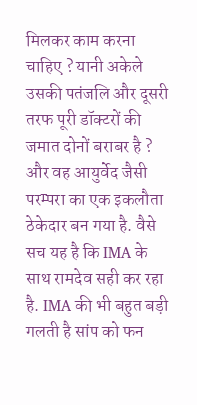मिलकर काम करना चाहिए ? यानी अकेले उसकी पतंजलि और दूसरी तरफ पूरी डॉक्टरों की जमात दोनों बराबर है ? और वह आयुर्वेद जैसी परम्परा का एक इकलौता ठेकेदार बन गया है. वैसे सच यह है कि IMA के साथ रामदेव सही कर रहा है. IMA की भी बहुत बड़ी गलती है सांप को फन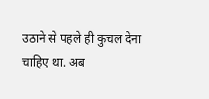उठाने से पहले ही कुचल देना चाहिए था. अब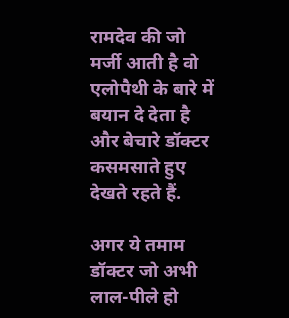रामदेव की जो मर्जी आती है वो एलोपैथी के बारे में बयान दे देता है और बेचारे डॉक्टर कसमसाते हुए देखते रहते हैं.

अगर ये तमाम डॉक्टर जो अभी लाल-पीले हो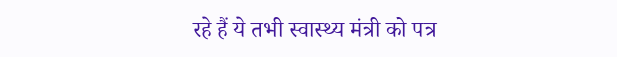रहे हैं ये तभी स्वास्थ्य मंत्री को पत्र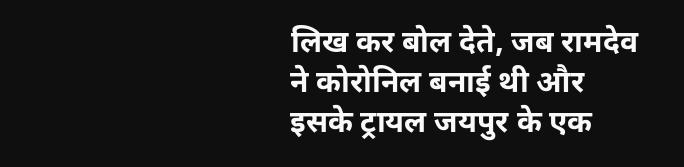लिख कर बोल देते, जब रामदेव ने कोरोनिल बनाई थी और इसके ट्रायल जयपुर के एक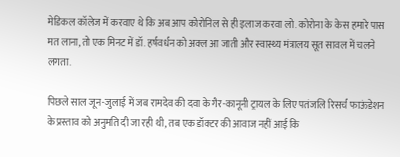मेडिकल कॉलेज में करवाए थे कि अब आप कोरोनिल से ही इलाज करवा लो. कोरोना के केस हमारे पास मत लाना, तो एक मिनट में डॉ. हर्षवर्धन को अक्ल आ जाती और स्वास्थ्य मंत्रालय सूत सावल में चलने लगता.

पिछले साल जून-जुलाई में जब रामदेव की दवा के गैर-कानूनी ट्रायल के लिए पतंजलि रिसर्च फाऊंडेशन के प्रस्ताव को अनुमति दी जा रही थी, तब एक डॉक्टर की आवाज नहीं आई कि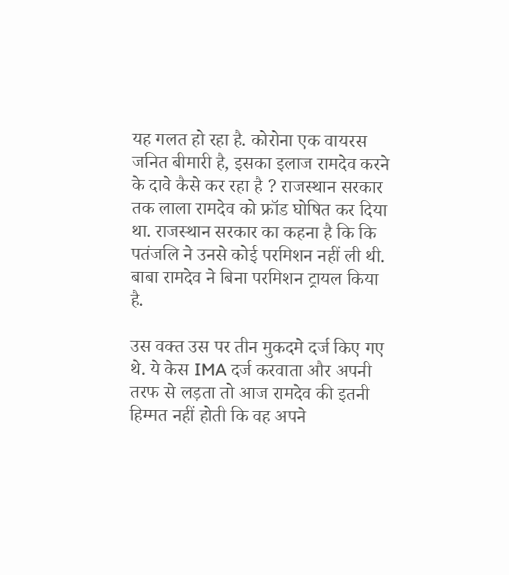यह गलत हो रहा है. कोरोना एक वायरस जनित बीमारी है, इसका इलाज रामदेव करने के दावे कैसे कर रहा है ? राजस्थान सरकार तक लाला रामदेव को फ्रॉड घोषित कर दिया था. राजस्थान सरकार का कहना है कि कि पतंजलि ने उनसे कोई परमिशन नहीं ली थी. बाबा रामदेव ने बिना परमिशन ट्रायल किया है.

उस वक्त उस पर तीन मुकदमे दर्ज किए गए थे. ये केस IMA दर्ज करवाता और अपनी तरफ से लड़ता तो आज रामदेव की इतनी हिम्मत नहीं होती कि वह अपने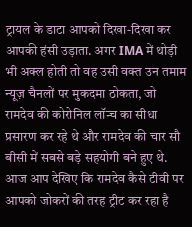ट्रायल के डाटा आपको दिखा-दिखा कर आपकी हंसी उड़ाता. अगर IMA में थोड़ी भी अक्ल होती तो वह उसी वक्त उन तमाम न्यूज़ चैनलों पर मुकदमा ठोकता, जो रामदेव की कोरोनिल लॉन्च का सीधा प्रसारण कर रहे थे और रामदेव की चार सौ बीसी में सबसे बड़े सहयोगी बने हुए थे. आज आप देखिए कि रामदेव कैसे टीवी पर आपको जोकरों की तरह ट्रीट कर रहा है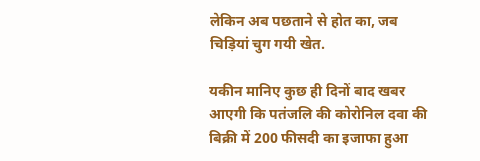लेकिन अब पछताने से होत का, जब चिड़ियां चुग गयी खेत.

यकीन मानिए कुछ ही दिनों बाद खबर आएगी कि पतंजलि की कोरोनिल दवा की बिक्री में 200 फीसदी का इजाफा हुआ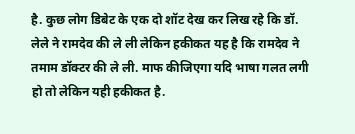है. कुछ लोग डिबेट के एक दो शॉट देख कर लिख रहे कि डॉ. लेले ने रामदेव की ले ली लेकिन हकीकत यह है कि रामदेव ने तमाम डॉक्टर की ले ली. माफ कीजिएगा यदि भाषा गलत लगी हो तो लेकिन यही हकीकत है.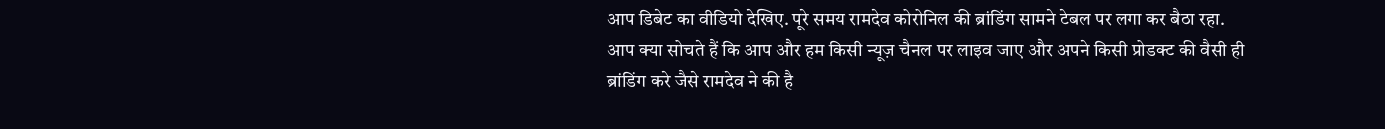आप डिबेट का वीडियो देखिए. पूरे समय रामदेव कोरोनिल की ब्रांडिंग सामने टेबल पर लगा कर बैठा रहा. आप क्या सोचते हैं कि आप और हम किसी न्यूज़ चैनल पर लाइव जाए और अपने किसी प्रोडक्ट की वैसी ही ब्रांडिंग करे जैसे रामदेव ने की है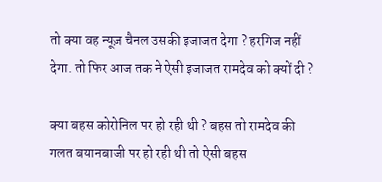तो क्या वह न्यूज़ चैनल उसकी इजाजत देगा ? हरगिज नहीं देगा. तो फिर आज तक ने ऐसी इजाजत रामदेव को क्यों दी ?

क्या बहस कोरोनिल पर हो रही थी ? बहस तो रामदेव की गलत बयानबाजी पर हो रही थी तो ऐसी बहस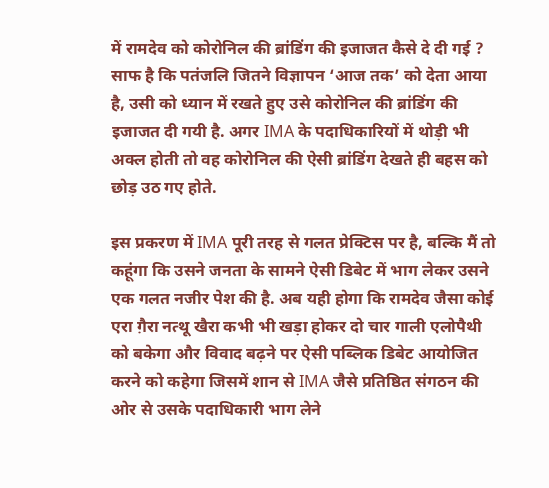में रामदेव को कोरोनिल की ब्रांडिंग की इजाजत कैसे दे दी गई ? साफ है कि पतंजलि जितने विज्ञापन ‘आज तक’ को देता आया है, उसी को ध्यान में रखते हुए उसे कोरोनिल की ब्रांडिंग की इजाजत दी गयी है. अगर IMA के पदाधिकारियों में थोड़ी भी अक्ल होती तो वह कोरोनिल की ऐसी ब्रांडिंग देखते ही बहस को छोड़ उठ गए होते.

इस प्रकरण में IMA पूरी तरह से गलत प्रेक्टिस पर है, बल्कि मैं तो कहूंगा कि उसने जनता के सामने ऐसी डिबेट में भाग लेकर उसने एक गलत नजीर पेश की है. अब यही होगा कि रामदेव जैसा कोई एरा ग़ैरा नत्थू खैरा कभी भी खड़ा होकर दो चार गाली एलोपैथी को बकेगा और विवाद बढ़ने पर ऐसी पब्लिक डिबेट आयोजित करने को कहेगा जिसमें शान से IMA जैसे प्रतिष्ठित संगठन की ओर से उसके पदाधिकारी भाग लेने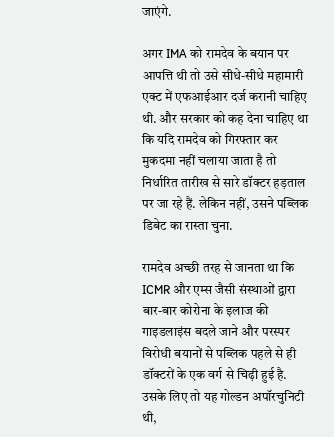जाएंगे.

अगर IMA को रामदेव के बयान पर आपत्ति थी तो उसे सीधे-सीधे महामारी एक्ट में एफआईआर दर्ज करानी चाहिए थी. और सरकार को कह देना चाहिए था कि यदि रामदेव को गिरफ्तार कर मुकदमा नहीं चलाया जाता है तो निर्धारित तारीख से सारे डॉक्टर हड़ताल पर जा रहे हैं. लेकिन नहीं, उसने पब्लिक डिबेट का रास्ता चुना.

रामदेव अच्छी तरह से जानता था कि ICMR और एम्स जैसी संस्थाओं द्वारा बार-बार कोरोना के इलाज की गाइडलाइंस बदले जाने और परस्पर विरोधी बयानों से पब्लिक पहले से ही डॉक्टरों के एक वर्ग से चिढ़ी हुई है. उसके लिए तो यह गोल्डन अपॉरचुनिटी थी,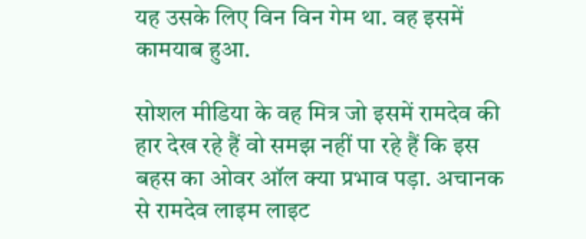यह उसके लिए विन विन गेम था. वह इसमें कामयाब हुआ.

सोशल मीडिया के वह मित्र जो इसमें रामदेव की हार देख रहे हैं वो समझ नहीं पा रहे हैं कि इस बहस का ओवर ऑल क्या प्रभाव पड़ा. अचानक से रामदेव लाइम लाइट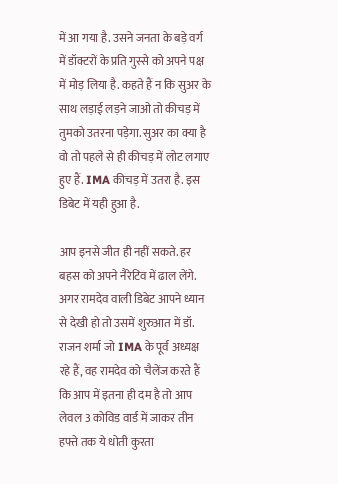में आ गया है. उसने जनता के बड़े वर्ग में डॉक्टरों के प्रति गुस्से को अपने पक्ष में मोड़ लिया है. कहते हैं न कि सुअर के साथ लड़ाई लड़ने जाओ तो कीचड़ में तुमको उतरना पड़ेगा. सुअर का क्या है वो तो पहले से ही कीचड़ में लोट लगाए हुए हैं. IMA कीचड़ में उतरा है. इस डिबेट में यही हुआ है.

आप इनसे जीत ही नहीं सकते. हर बहस को अपने नैरेटिव में ढाल लेंगे. अगर रामदेव वाली डिबेट आपने ध्यान से देखी हो तो उसमें शुरुआत में डॉ. राजन शर्मा जो IMA के पूर्व अध्यक्ष रहे हैं, वह रामदेव को चैलेंज करते हैं कि आप में इतना ही दम है तो आप लेवल 3 कोविड वार्ड में जाकर तीन हफ्ते तक ये धोती कुरता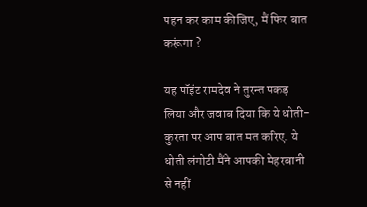पहन कर काम कीजिए, मैं फिर बात करूंगा ?

यह पॉइंट रामदेव ने तुरन्त पकड़ लिया और जवाब दिया कि ये धोती-कुरता पर आप बात मत करिए. ये धोती लंगोटी मैंने आपकी मेहरबानी से नहीं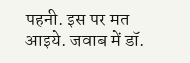पहनी. इस पर मत आइये. जवाब में डॉ.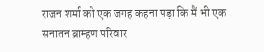राजन शर्मा को एक जगह कहना पड़ा कि मैं भी एक सनातन ब्राम्हण परिवार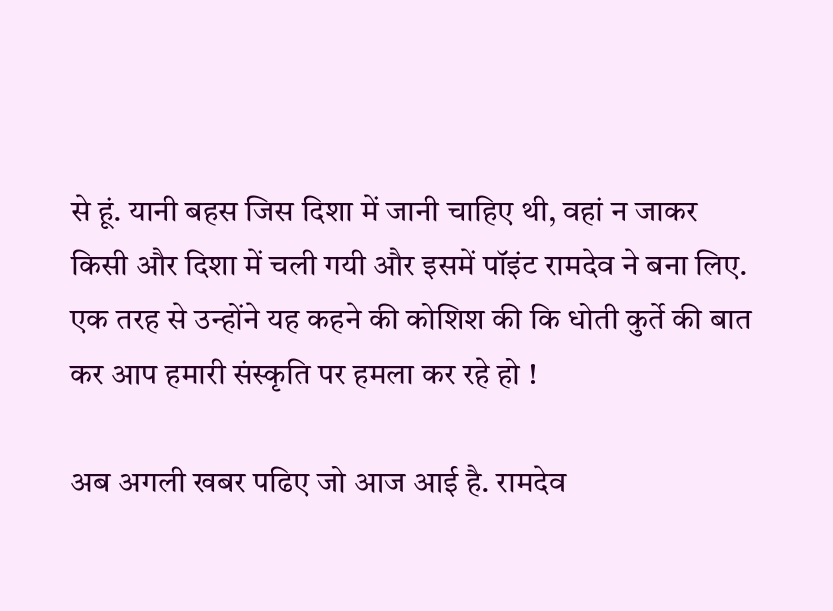से हूं. यानी बहस जिस दिशा में जानी चाहिए थी, वहां न जाकर किसी और दिशा में चली गयी और इसमें पॉइंट रामदेव ने बना लिए. एक तरह से उन्होंने यह कहने की कोशिश की कि धोती कुर्ते की बात कर आप हमारी संस्कृति पर हमला कर रहे हो !

अब अगली खबर पढिए जो आज आई है. रामदेव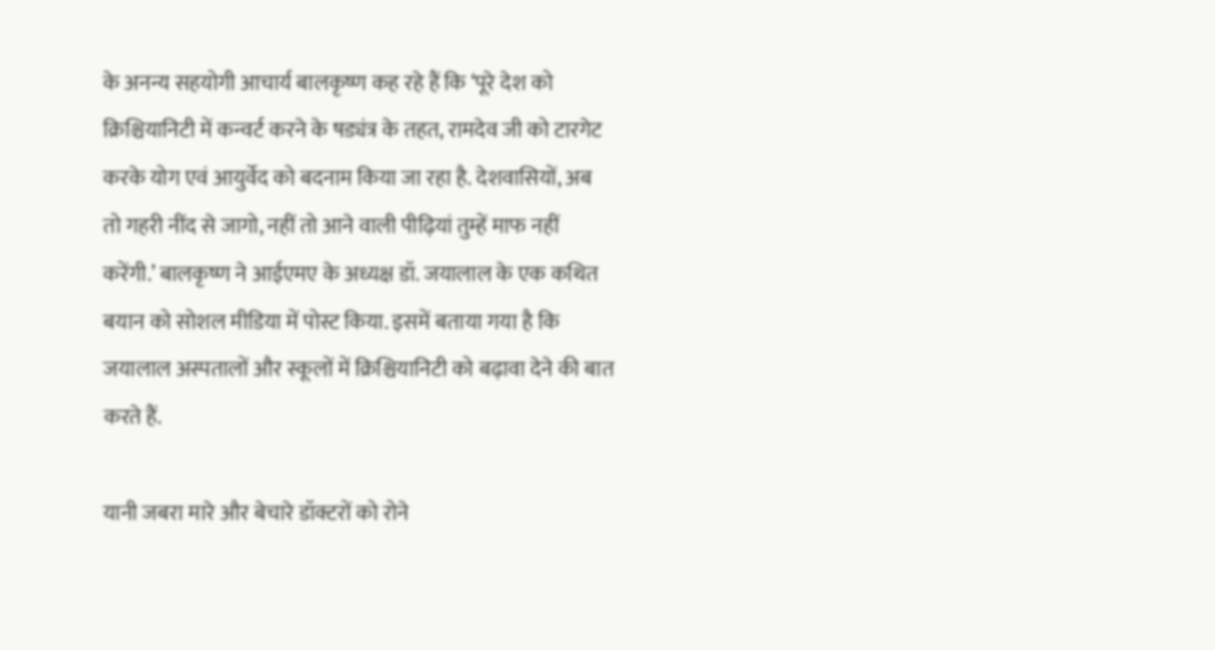के अनन्य सहयोगी आचार्य बालकृष्ण कह रहे हैं कि ‘पूरे देश को क्रिश्चियानिटी में कन्वर्ट करने के षड्यंत्र के तहत, रामदेव जी को टारगेट करके योग एवं आयुर्वेद को बदनाम किया जा रहा है. देशवासियों, अब तो गहरी नींद से जागो, नहीं तो आने वाली पीढ़ियां तुम्हें माफ नहीं करेंगी.’ बालकृष्ण ने आईएमए के अध्यक्ष डॉ. जयालाल के एक कथित बयान को सोशल मीडिया में पोस्ट किया. इसमें बताया गया है कि जयालाल अस्पतालों और स्कूलों में क्रिश्चियानिटी को बढ़ावा देने की बात करते हैं.

यानी जबरा मारे और बेचारे डॉक्टरों को रोने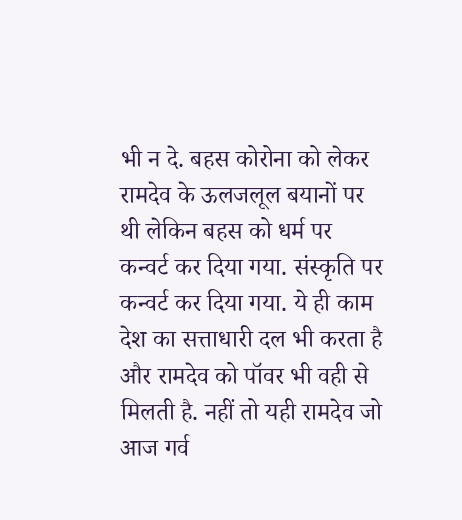भी न दे. बहस कोरोना को लेकर रामदेव के ऊलजलूल बयानों पर थी लेकिन बहस को धर्म पर कन्वर्ट कर दिया गया. संस्कृति पर कन्वर्ट कर दिया गया. ये ही काम देश का सत्ताधारी दल भी करता है और रामदेव को पॉवर भी वही से मिलती है. नहीं तो यही रामदेव जो आज गर्व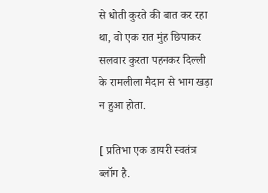से धोती कुरते की बात कर रहा था, वो एक रात मुंह छिपाकर सलवार कुरता पहनकर दिल्ली के रामलीला मैदान से भाग खड़ा न हुआ होता.

[ प्रतिभा एक डायरी स्वतंत्र ब्लॉग है.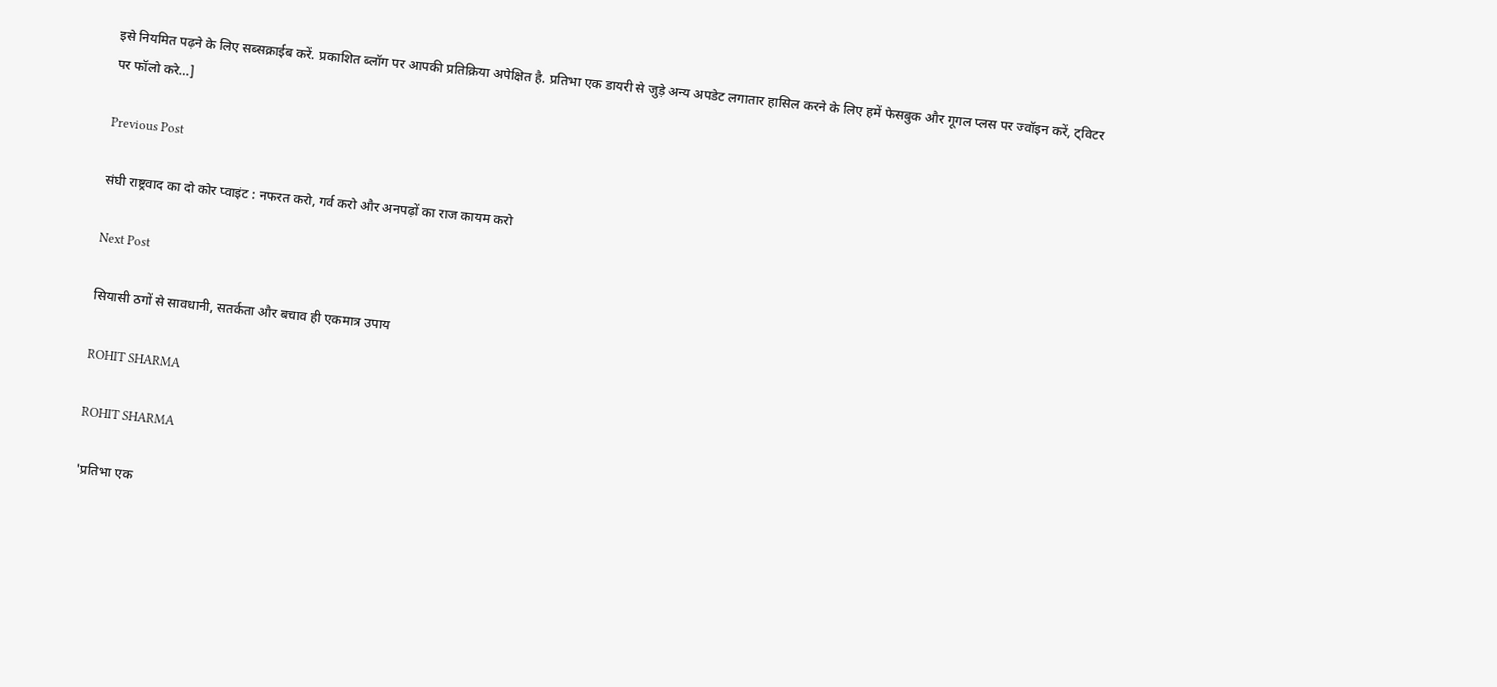इसे नियमित पढ़ने के लिए सब्सक्राईब करें. प्रकाशित ब्लॉग पर आपकी प्रतिक्रिया अपेक्षित है. प्रतिभा एक डायरी से जुड़े अन्य अपडेट लगातार हासिल करने के लिए हमें फेसबुक और गूगल प्लस पर ज्वॉइन करें, ट्विटर पर फॉलो करे…]

Previous Post

संघी राष्ट्रवाद का दो कोर प्वाइंट : नफरत करो, गर्व करो और अनपढ़ों का राज कायम करो

Next Post

सियासी ठगों से सावधानी, सतर्कता और बचाव ही एकमात्र उपाय

ROHIT SHARMA

ROHIT SHARMA

'प्रतिभा एक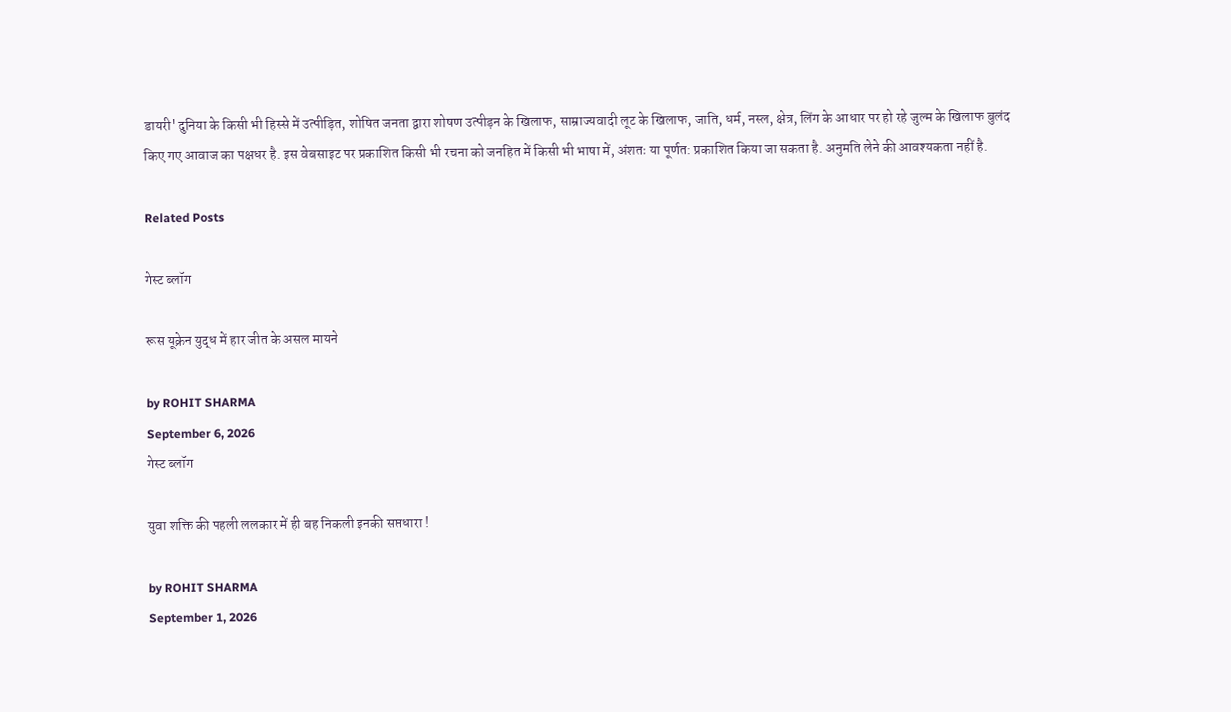डायरी' दुनिया के किसी भी हिस्से में उत्पीड़ित, शोषित जनता द्वारा शोषण उत्पीड़न के खिलाफ, साम्राज्यवादी लूट के खिलाफ, जाति, धर्म, नस्ल, क्षेत्र, लिंग के आधार पर हो रहे जुल्म के खिलाफ बुलंद किए गए आवाज का पक्षधर है. इस वेबसाइट पर प्रकाशित किसी भी रचना को जनहित में किसी भी भाषा में, अंशतः या पूर्णत: प्रकाशित किया जा सकता है. अनुमति लेने की आवश्यकता नहीं है.

Related Posts

गेस्ट ब्लॉग

रूस यूक्रेन युद्ध में हार जीत के असल मायने

by ROHIT SHARMA
September 6, 2026
गेस्ट ब्लॉग

युवा शक्ति की पहली ललकार में ही बह निकली इनकी सप्तधारा !

by ROHIT SHARMA
September 1, 2026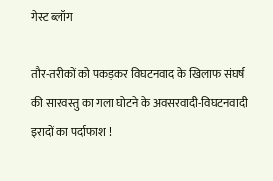गेस्ट ब्लॉग

तौर-तरीकों को पकड़कर विघटनवाद के खिलाफ संघर्ष की सारवस्तु का गला घोटने के अवसरवादी-विघटनवादी इरादों का पर्दाफाश !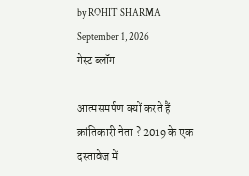by ROHIT SHARMA
September 1, 2026
गेस्ट ब्लॉग

आत्मसमर्पण क्यों करते हैं क्रांतिकारी नेता ? 2019 के एक दस्तावेज में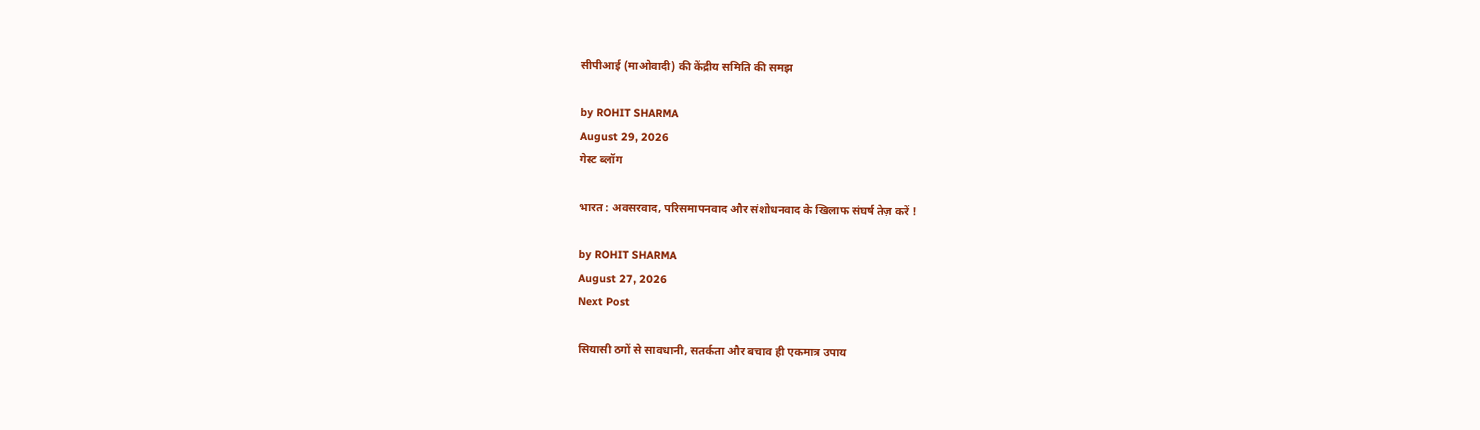सीपीआई (माओवादी) की केंद्रीय समिति की समझ

by ROHIT SHARMA
August 29, 2026
गेस्ट ब्लॉग

भारत : अवसरवाद, परिसमापनवाद और संशोधनवाद के खिलाफ संघर्ष तेज़ करें !

by ROHIT SHARMA
August 27, 2026
Next Post

सियासी ठगों से सावधानी, सतर्कता और बचाव ही एकमात्र उपाय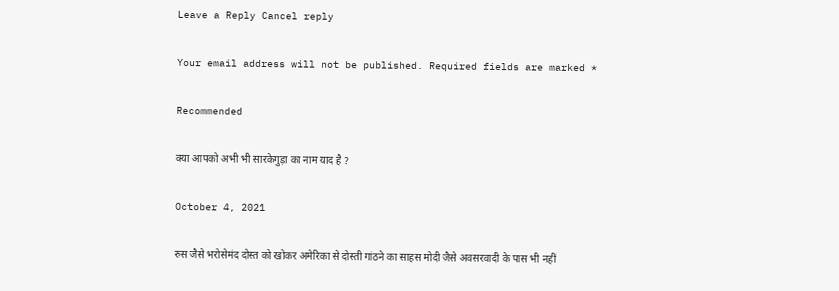Leave a Reply Cancel reply

Your email address will not be published. Required fields are marked *

Recommended

क्या आपको अभी भी सारकेगुड़ा का नाम याद है ?

October 4, 2021

रुस जैसे भरोसेमंद दोस्त को खोकर अमेरिका से दोस्ती गांठने का साहस मोदी जैसे अवसरवादी के पास भी नहीं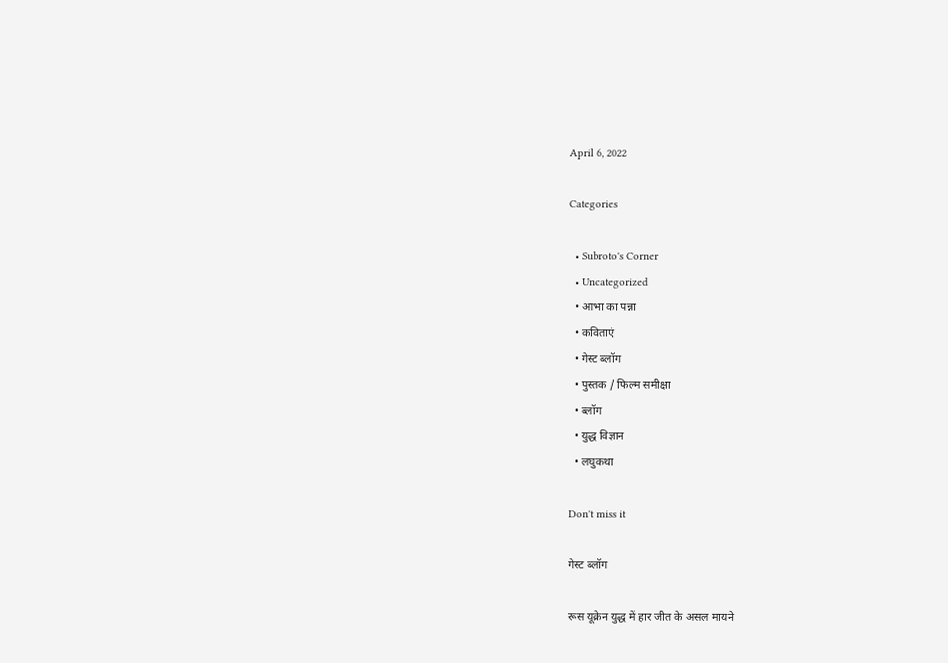April 6, 2022

Categories

  • Subroto's Corner
  • Uncategorized
  • आभा का पन्ना
  • कविताएं
  • गेस्ट ब्लॉग
  • पुस्तक / फिल्म समीक्षा
  • ब्लॉग
  • युद्ध विज्ञान
  • लघुकथा

Don't miss it

गेस्ट ब्लॉग

रूस यूक्रेन युद्ध में हार जीत के असल मायने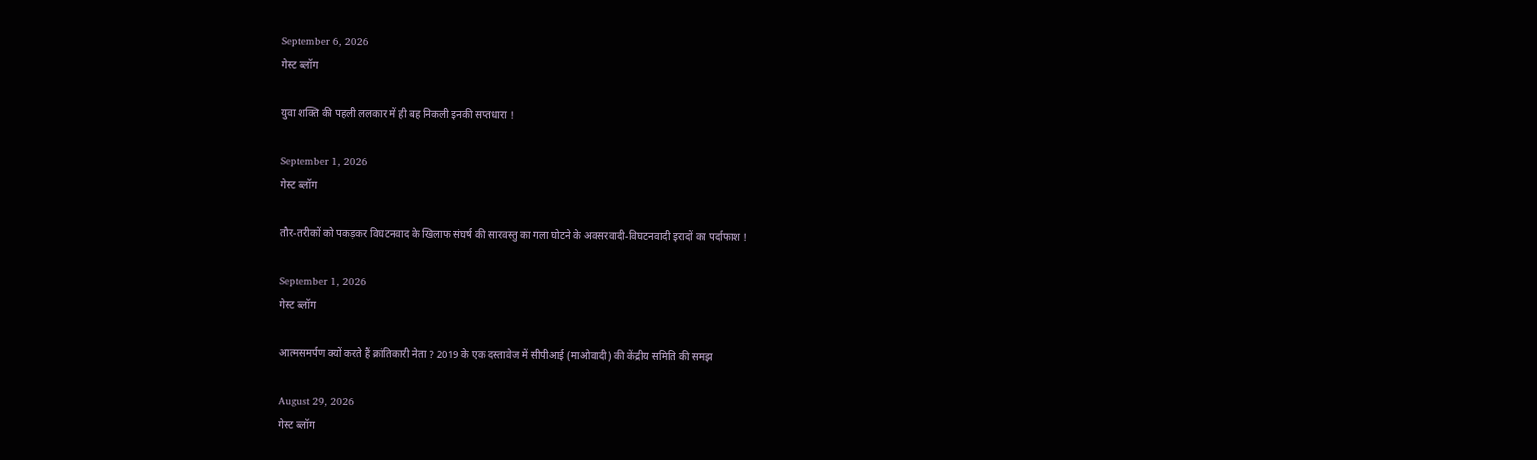September 6, 2026
गेस्ट ब्लॉग

युवा शक्ति की पहली ललकार में ही बह निकली इनकी सप्तधारा !

September 1, 2026
गेस्ट ब्लॉग

तौर-तरीकों को पकड़कर विघटनवाद के खिलाफ संघर्ष की सारवस्तु का गला घोटने के अवसरवादी-विघटनवादी इरादों का पर्दाफाश !

September 1, 2026
गेस्ट ब्लॉग

आत्मसमर्पण क्यों करते हैं क्रांतिकारी नेता ? 2019 के एक दस्तावेज में सीपीआई (माओवादी) की केंद्रीय समिति की समझ

August 29, 2026
गेस्ट ब्लॉग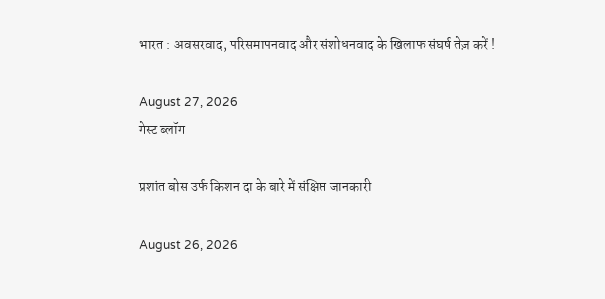भारत : अवसरवाद, परिसमापनवाद और संशोधनवाद के खिलाफ संघर्ष तेज़ करें !

August 27, 2026
गेस्ट ब्लॉग

प्रशांत बोस उर्फ किशन दा के बारे में संक्षिप्त जानकारी

August 26, 2026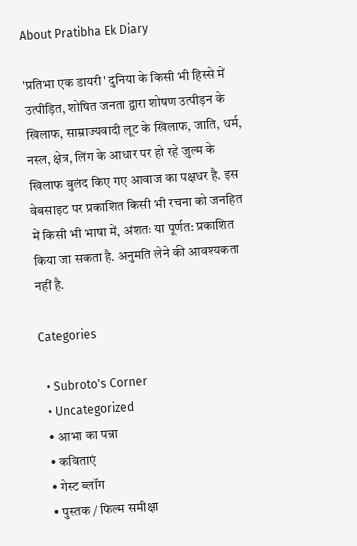About Pratibha Ek Diary

'प्रतिभा एक डायरी' दुनिया के किसी भी हिस्से में उत्पीड़ित, शोषित जनता द्वारा शोषण उत्पीड़न के खिलाफ, साम्राज्यवादी लूट के खिलाफ, जाति, धर्म, नस्ल, क्षेत्र, लिंग के आधार पर हो रहे जुल्म के खिलाफ बुलंद किए गए आवाज का पक्षधर है. इस वेबसाइट पर प्रकाशित किसी भी रचना को जनहित में किसी भी भाषा में, अंशतः या पूर्णत: प्रकाशित किया जा सकता है. अनुमति लेने की आवश्यकता नहीं है.

Categories

  • Subroto's Corner
  • Uncategorized
  • आभा का पन्ना
  • कविताएं
  • गेस्ट ब्लॉग
  • पुस्तक / फिल्म समीक्षा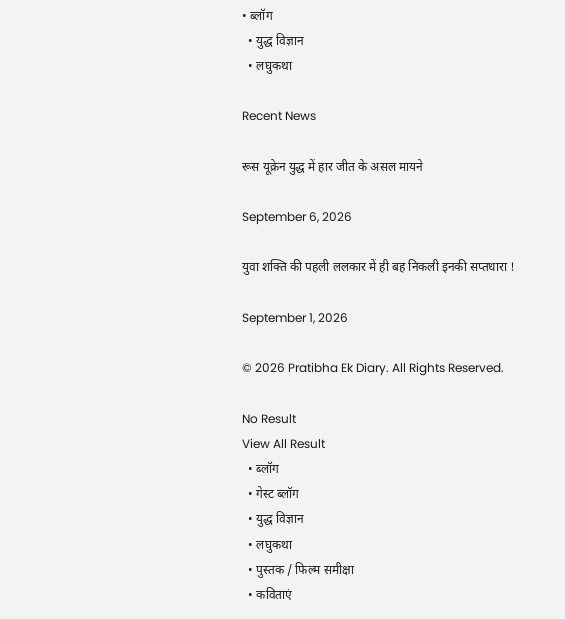• ब्लॉग
  • युद्ध विज्ञान
  • लघुकथा

Recent News

रूस यूक्रेन युद्ध में हार जीत के असल मायने

September 6, 2026

युवा शक्ति की पहली ललकार में ही बह निकली इनकी सप्तधारा !

September 1, 2026

© 2026 Pratibha Ek Diary. All Rights Reserved.

No Result
View All Result
  • ब्लॉग
  • गेस्ट ब्लॉग
  • युद्ध विज्ञान
  • लघुकथा
  • पुस्तक / फिल्म समीक्षा
  • कविताएं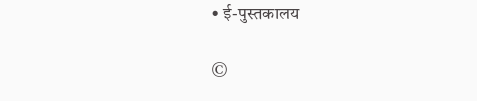• ई-पुस्तकालय

©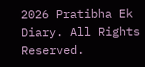2026 Pratibha Ek Diary. All Rights Reserved.